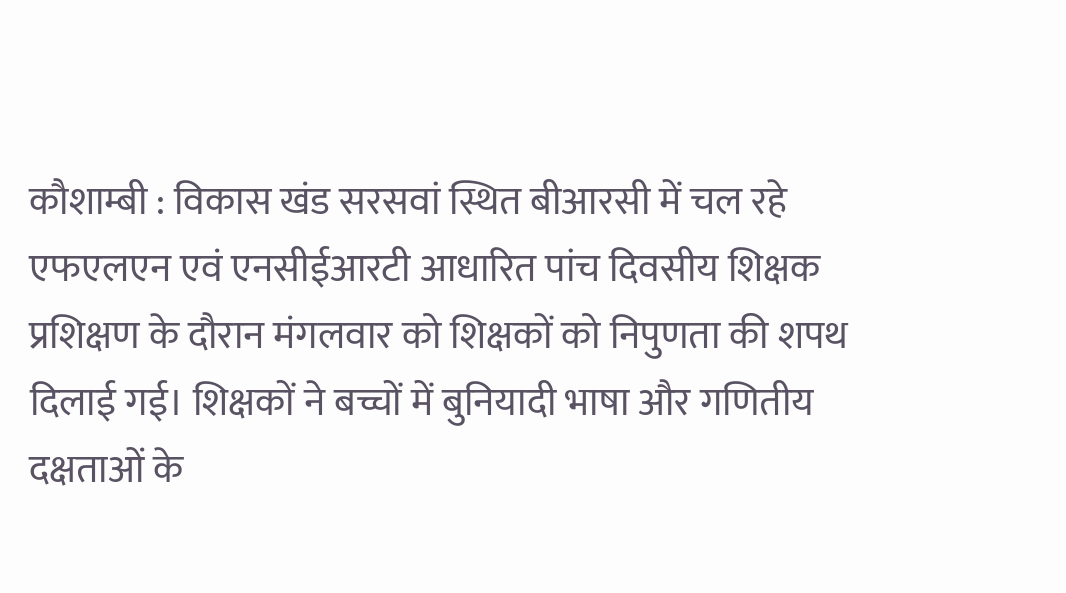कौशाम्बी : विकास खंड सरसवां स्थित बीआरसी में चल रहे एफएलएन एवं एनसीईआरटी आधारित पांच दिवसीय शिक्षक प्रशिक्षण के दौरान मंगलवार को शिक्षकों को निपुणता की शपथ दिलाई गई। शिक्षकों ने बच्चों में बुनियादी भाषा और गणितीय दक्षताओं के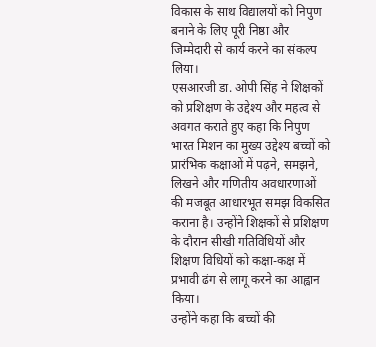विकास के साथ विद्यालयों को निपुण बनाने के लिए पूरी निष्ठा और जिम्मेदारी से कार्य करने का संकल्प लिया।
एसआरजी डा. ओपी सिंह ने शिक्षकों को प्रशिक्षण के उद्देश्य और महत्व से अवगत कराते हुए कहा कि निपुण भारत मिशन का मुख्य उद्देश्य बच्चों को प्रारंभिक कक्षाओं में पढ़ने, समझने, लिखने और गणितीय अवधारणाओं की मजबूत आधारभूत समझ विकसित कराना है। उन्होंने शिक्षकों से प्रशिक्षण के दौरान सीखी गतिविधियों और शिक्षण विधियों को कक्षा-कक्ष में प्रभावी ढंग से लागू करने का आह्वान किया।
उन्होंने कहा कि बच्चों की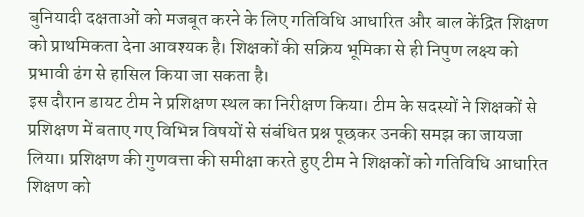बुनियादी दक्षताओं को मजबूत करने के लिए गतिविधि आधारित और बाल केंद्रित शिक्षण को प्राथमिकता देना आवश्यक है। शिक्षकों की सक्रिय भूमिका से ही निपुण लक्ष्य को प्रभावी ढंग से हासिल किया जा सकता है।
इस दौरान डायट टीम ने प्रशिक्षण स्थल का निरीक्षण किया। टीम के सदस्यों ने शिक्षकों से प्रशिक्षण में बताए गए विभिन्न विषयों से संबंधित प्रश्न पूछकर उनकी समझ का जायजा लिया। प्रशिक्षण की गुणवत्ता की समीक्षा करते हुए टीम ने शिक्षकों को गतिविधि आधारित शिक्षण को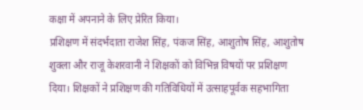कक्षा में अपनाने के लिए प्रेरित किया।
प्रशिक्षण में संदर्भदाता राजेश सिंह, पंकज सिंह, आशुतोष सिंह, आशुतोष शुक्ला और राजू केशरवानी ने शिक्षकों को विभिन्न विषयों पर प्रशिक्षण दिया। शिक्षकों ने प्रशिक्षण की गतिविधियों में उत्साहपूर्वक सहभागिता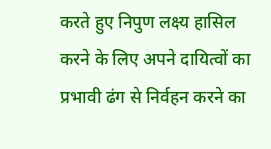करते हुए निपुण लक्ष्य हासिल करने के लिए अपने दायित्वों का प्रभावी ढंग से निर्वहन करने का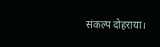संकल्प दोहराया।